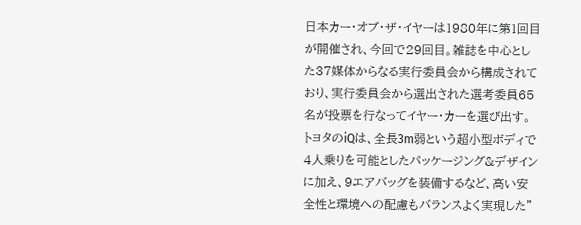日本カー・オブ・ザ・イヤーは1980年に第1回目が開催され、今回で29回目。雑誌を中心とした37媒体からなる実行委員会から構成されており、実行委員会から選出された選考委員65名が投票を行なってイヤー・カーを選び出す。
トヨタのiQは、全長3m弱という超小型ボディで4人乗りを可能としたパッケージング&デザインに加え、9エアバッグを装備するなど、高い安全性と環境への配慮もバランスよく実現した"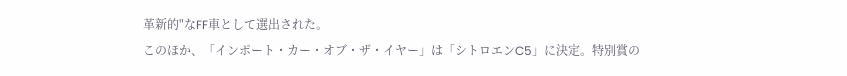革新的"なFF車として選出された。
このほか、「インポート・カー・オブ・ザ・イヤー」は「シトロエンC5」に決定。特別賞の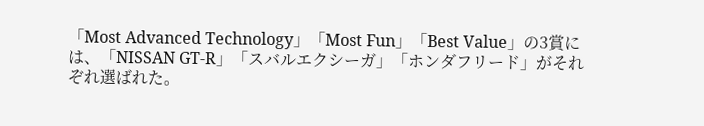「Most Advanced Technology」「Most Fun」「Best Value」の3賞には、「NISSAN GT-R」「スバルエクシーガ」「ホンダフリード」がそれぞれ選ばれた。